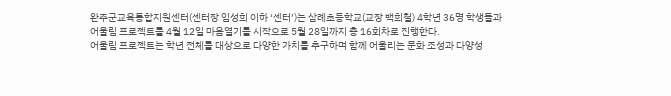완주군교육통합지원센터(센터장 임성희 이하 ‘센터’)는 삼례초등학교(교장 백희철) 4학년 36명 학생들과 어울림 프로젝트를 4월 12일 마음열기를 시작으로 5월 28일까지 총 16회차로 진행한다.
어울림 프로젝트는 학년 전체를 대상으로 다양한 가치를 추구하며 함께 어울리는 문화 조성과 다양성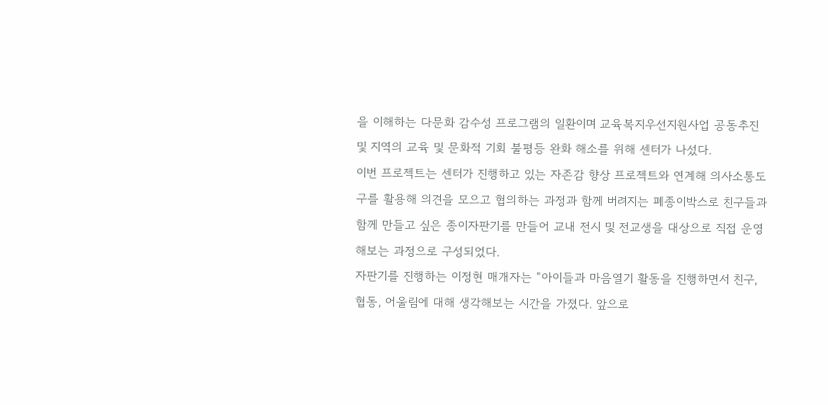을 이해하는 다문화 감수성 프로그램의 일환이며 교육복지우선지원사업 공동추진 및 지역의 교육 및 문화적 기회 불평등 완화 해소를 위해 센터가 나섰다.
이번 프로젝트는 센터가 진행하고 있는 자존감 향상 프로젝트와 연계해 의사소통도구를 활용해 의견을 모으고 협의하는 과정과 함께 버려지는 폐종이박스로 친구들과 함께 만들고 싶은 종이자판기를 만들어 교내 전시 및 전교생을 대상으로 직접 운영해보는 과정으로 구성되었다.
자판기를 진행하는 이정현 매개자는 “아이들과 마음열기 활동을 진행하면서 친구, 협동, 어울림에 대해 생각해보는 시간을 가졌다. 앞으로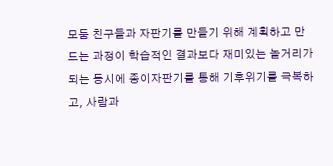모둠 친구들과 자판기를 만들기 위해 계획하고 만드는 과정이 학습적인 결과보다 재미있는 놀거리가 되는 동시에 종이자판기를 통해 기후위기를 극복하고, 사람과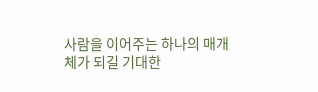사람을 이어주는 하나의 매개체가 되길 기대한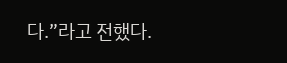다.”라고 전했다.